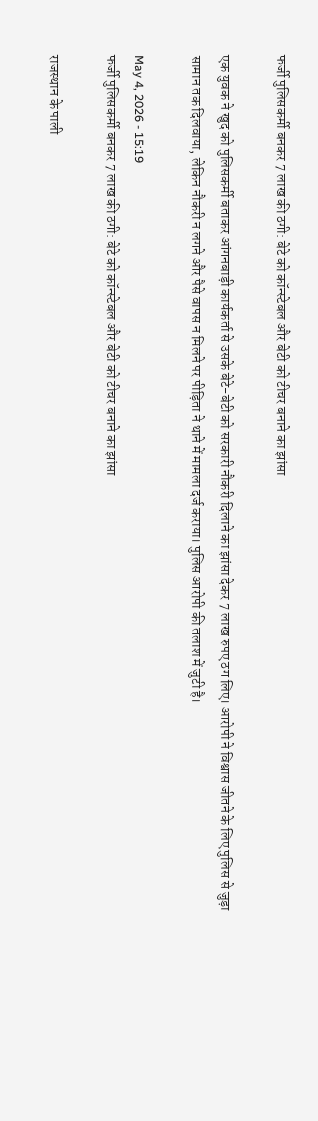फर्जी पुलिसकर्मी बनकर 7 लाख की ठगी: बेटे को कॉन्स्टेबल और बेटी को टीचर बनाने का झांसा

एक युवक ने खुद को पुलिसकर्मी बताकर आंगनबाड़ी कार्यकर्ता से उसके बेटे-बेटी को सरकारी नौकरी दिलाने का झांसा देकर 7 लाख रुपए ठग लिए। आरोपी ने विश्वास जीतने के लिए पुलिस से जुड़ा सामान तक दिलवाया, लेकिन नौकरी न लगने और पैसे वापस न मिलने पर पीड़िता ने थाने में मामला दर्ज कराया। पुलिस आरोपी की तलाश में जुटी है।

May 4, 2026 - 15:19
फर्जी पुलिसकर्मी बनकर 7 लाख की ठगी: बेटे को कॉन्स्टेबल और बेटी को टीचर बनाने का झांसा

राजस्थान के पाली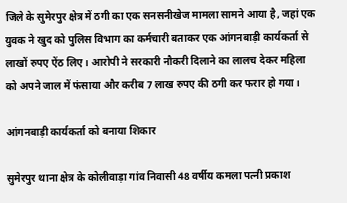जिले के सुमेरपुर क्षेत्र में ठगी का एक सनसनीखेज मामला सामने आया है, जहां एक युवक ने खुद को पुलिस विभाग का कर्मचारी बताकर एक आंगनबाड़ी कार्यकर्ता से लाखों रुपए ऐंठ लिए। आरोपी ने सरकारी नौकरी दिलाने का लालच देकर महिला को अपने जाल में फंसाया और करीब 7 लाख रुपए की ठगी कर फरार हो गया।

आंगनबाड़ी कार्यकर्ता को बनाया शिकार

सुमेरपुर थाना क्षेत्र के कोलीवाड़ा गांव निवासी 48 वर्षीय कमला पत्नी प्रकाश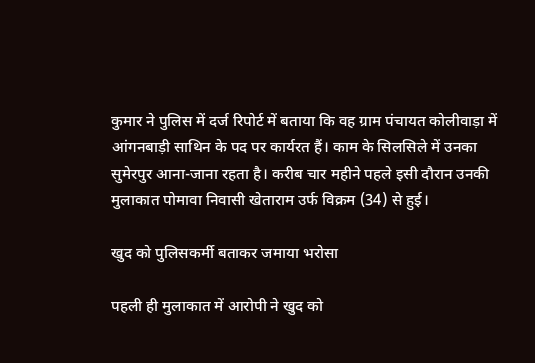कुमार ने पुलिस में दर्ज रिपोर्ट में बताया कि वह ग्राम पंचायत कोलीवाड़ा में आंगनबाड़ी साथिन के पद पर कार्यरत हैं। काम के सिलसिले में उनका सुमेरपुर आना-जाना रहता है। करीब चार महीने पहले इसी दौरान उनकी मुलाकात पोमावा निवासी खेताराम उर्फ विक्रम (34) से हुई।

खुद को पुलिसकर्मी बताकर जमाया भरोसा

पहली ही मुलाकात में आरोपी ने खुद को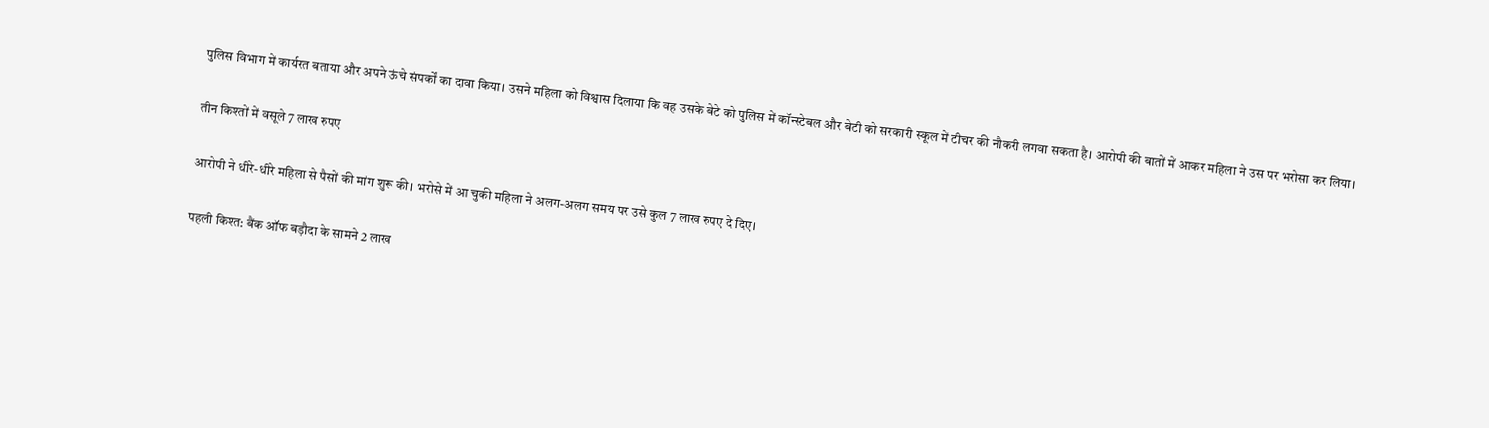पुलिस विभाग में कार्यरत बताया और अपने ऊंचे संपर्कों का दावा किया। उसने महिला को विश्वास दिलाया कि वह उसके बेटे को पुलिस में कॉन्स्टेबल और बेटी को सरकारी स्कूल में टीचर की नौकरी लगवा सकता है। आरोपी की बातों में आकर महिला ने उस पर भरोसा कर लिया।

तीन किश्तों में वसूले 7 लाख रुपए

आरोपी ने धीरे-धीरे महिला से पैसों की मांग शुरू की। भरोसे में आ चुकी महिला ने अलग-अलग समय पर उसे कुल 7 लाख रुपए दे दिए।

पहली किश्त: बैंक ऑफ बड़ौदा के सामने 2 लाख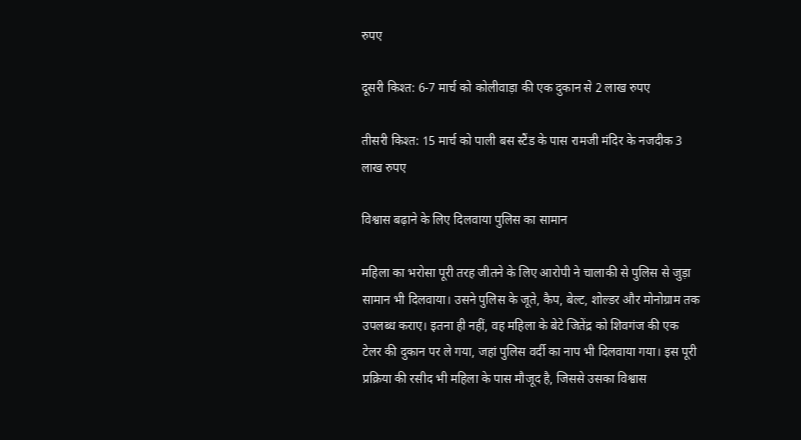रुपए

दूसरी किश्त: 6-7 मार्च को कोलीवाड़ा की एक दुकान से 2 लाख रुपए

तीसरी किश्त: 15 मार्च को पाली बस स्टैंड के पास रामजी मंदिर के नजदीक 3 लाख रुपए

विश्वास बढ़ाने के लिए दिलवाया पुलिस का सामान

महिला का भरोसा पूरी तरह जीतने के लिए आरोपी ने चालाकी से पुलिस से जुड़ा सामान भी दिलवाया। उसने पुलिस के जूते, कैप, बेल्ट, शोल्डर और मोनोग्राम तक उपलब्ध कराए। इतना ही नहीं, वह महिला के बेटे जितेंद्र को शिवगंज की एक टेलर की दुकान पर ले गया, जहां पुलिस वर्दी का नाप भी दिलवाया गया। इस पूरी प्रक्रिया की रसीद भी महिला के पास मौजूद है, जिससे उसका विश्वास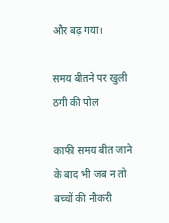और बढ़ गया।

समय बीतने पर खुली ठगी की पोल

काफी समय बीत जाने के बाद भी जब न तो बच्चों की नौकरी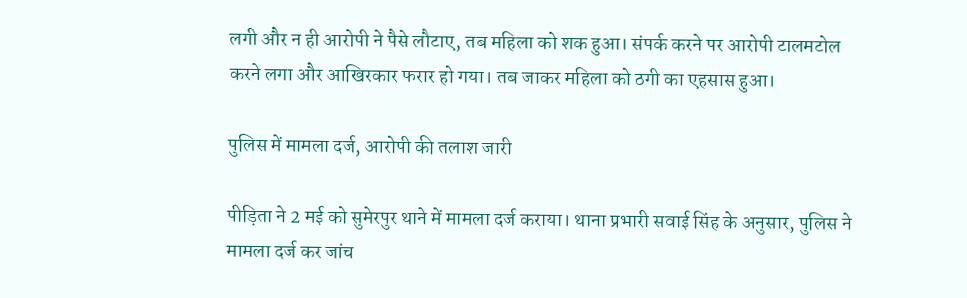लगी और न ही आरोपी ने पैसे लौटाए, तब महिला को शक हुआ। संपर्क करने पर आरोपी टालमटोल करने लगा और आखिरकार फरार हो गया। तब जाकर महिला को ठगी का एहसास हुआ।

पुलिस में मामला दर्ज, आरोपी की तलाश जारी

पीड़िता ने 2 मई को सुमेरपुर थाने में मामला दर्ज कराया। थाना प्रभारी सवाई सिंह के अनुसार, पुलिस ने मामला दर्ज कर जांच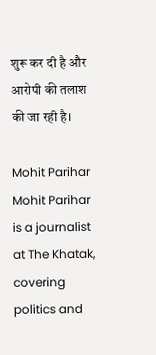शुरू कर दी है और आरोपी की तलाश की जा रही है।

Mohit Parihar Mohit Parihar is a journalist at The Khatak, covering politics and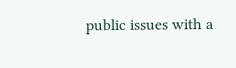public issues with a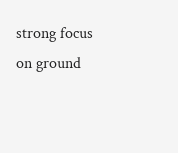strong focus on ground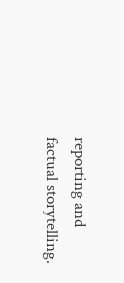reporting and factual storytelling.